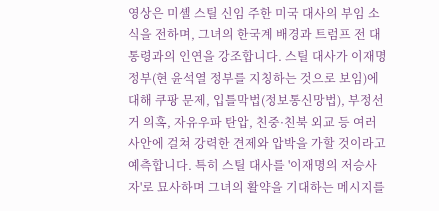영상은 미셸 스틸 신임 주한 미국 대사의 부임 소식을 전하며, 그녀의 한국계 배경과 트럼프 전 대통령과의 인연을 강조합니다. 스틸 대사가 이재명 정부(현 윤석열 정부를 지칭하는 것으로 보임)에 대해 쿠팡 문제, 입틀막법(정보통신망법), 부정선거 의혹, 자유우파 탄압, 친중·친북 외교 등 여러 사안에 걸쳐 강력한 견제와 압박을 가할 것이라고 예측합니다. 특히 스틸 대사를 '이재명의 저승사자'로 묘사하며 그녀의 활약을 기대하는 메시지를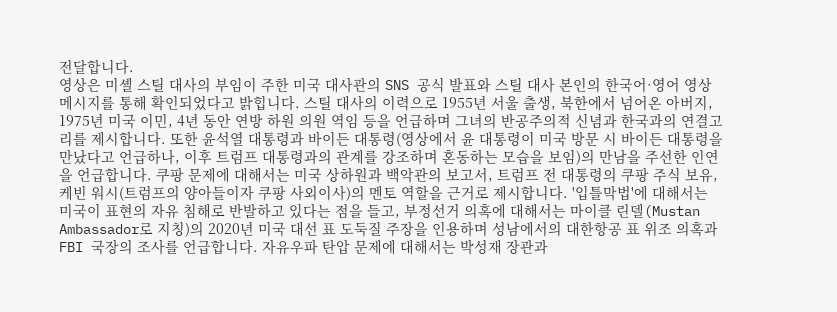전달합니다.
영상은 미셸 스틸 대사의 부임이 주한 미국 대사관의 SNS 공식 발표와 스틸 대사 본인의 한국어·영어 영상 메시지를 통해 확인되었다고 밝힙니다. 스틸 대사의 이력으로 1955년 서울 출생, 북한에서 넘어온 아버지, 1975년 미국 이민, 4년 동안 연방 하원 의원 역임 등을 언급하며 그녀의 반공주의적 신념과 한국과의 연결고리를 제시합니다. 또한 윤석열 대통령과 바이든 대통령(영상에서 윤 대통령이 미국 방문 시 바이든 대통령을 만났다고 언급하나, 이후 트럼프 대통령과의 관계를 강조하며 혼동하는 모습을 보임)의 만남을 주선한 인연을 언급합니다. 쿠팡 문제에 대해서는 미국 상하원과 백악관의 보고서, 트럼프 전 대통령의 쿠팡 주식 보유, 케빈 워시(트럼프의 양아들이자 쿠팡 사외이사)의 멘토 역할을 근거로 제시합니다. '입틀막법'에 대해서는 미국이 표현의 자유 침해로 반발하고 있다는 점을 들고, 부정선거 의혹에 대해서는 마이클 린델(Mustan Ambassador로 지칭)의 2020년 미국 대선 표 도둑질 주장을 인용하며 성남에서의 대한항공 표 위조 의혹과 FBI 국장의 조사를 언급합니다. 자유우파 탄압 문제에 대해서는 박성재 장관과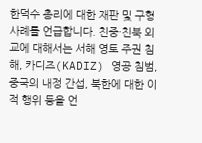한덕수 총리에 대한 재판 및 구형 사례를 언급합니다. 친중·친북 외교에 대해서는 서해 영토 주권 침해, 카디즈(KADIZ) 영공 침범, 중국의 내정 간섭, 북한에 대한 이적 행위 등을 언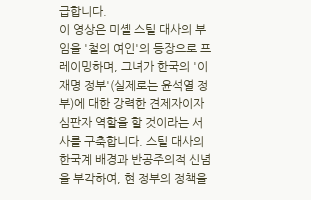급합니다.
이 영상은 미셸 스틸 대사의 부임을 '철의 여인'의 등장으로 프레이밍하며, 그녀가 한국의 '이재명 정부'(실제로는 윤석열 정부)에 대한 강력한 견제자이자 심판자 역할을 할 것이라는 서사를 구축합니다. 스틸 대사의 한국계 배경과 반공주의적 신념을 부각하여, 현 정부의 정책을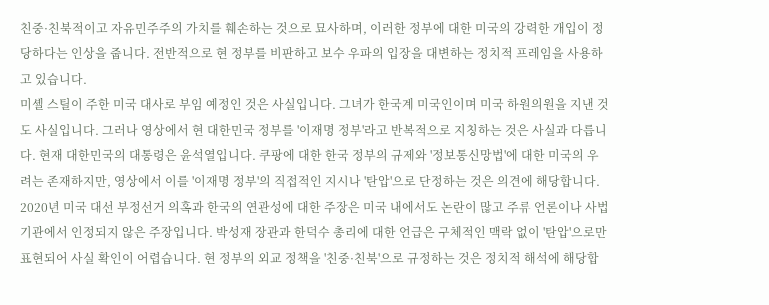친중·친북적이고 자유민주주의 가치를 훼손하는 것으로 묘사하며, 이러한 정부에 대한 미국의 강력한 개입이 정당하다는 인상을 줍니다. 전반적으로 현 정부를 비판하고 보수 우파의 입장을 대변하는 정치적 프레임을 사용하고 있습니다.
미셸 스틸이 주한 미국 대사로 부임 예정인 것은 사실입니다. 그녀가 한국계 미국인이며 미국 하원의원을 지낸 것도 사실입니다. 그러나 영상에서 현 대한민국 정부를 '이재명 정부'라고 반복적으로 지칭하는 것은 사실과 다릅니다. 현재 대한민국의 대통령은 윤석열입니다. 쿠팡에 대한 한국 정부의 규제와 '정보통신망법'에 대한 미국의 우려는 존재하지만, 영상에서 이를 '이재명 정부'의 직접적인 지시나 '탄압'으로 단정하는 것은 의견에 해당합니다. 2020년 미국 대선 부정선거 의혹과 한국의 연관성에 대한 주장은 미국 내에서도 논란이 많고 주류 언론이나 사법 기관에서 인정되지 않은 주장입니다. 박성재 장관과 한덕수 총리에 대한 언급은 구체적인 맥락 없이 '탄압'으로만 표현되어 사실 확인이 어렵습니다. 현 정부의 외교 정책을 '친중·친북'으로 규정하는 것은 정치적 해석에 해당합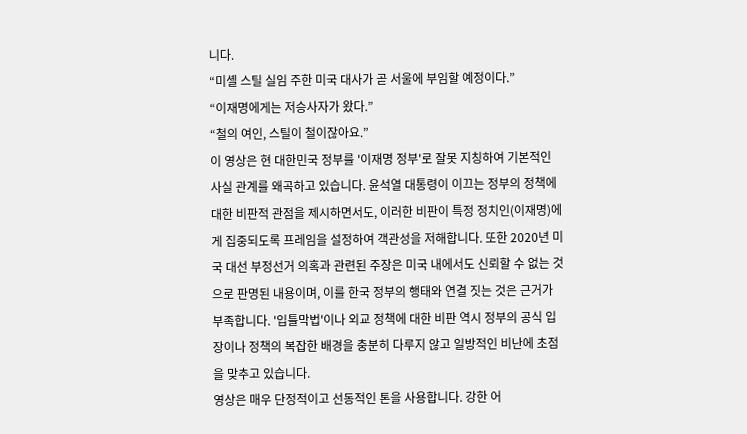니다.
“미셸 스틸 실임 주한 미국 대사가 곧 서울에 부임할 예정이다.”
“이재명에게는 저승사자가 왔다.”
“철의 여인, 스틸이 철이잖아요.”
이 영상은 현 대한민국 정부를 '이재명 정부'로 잘못 지칭하여 기본적인 사실 관계를 왜곡하고 있습니다. 윤석열 대통령이 이끄는 정부의 정책에 대한 비판적 관점을 제시하면서도, 이러한 비판이 특정 정치인(이재명)에게 집중되도록 프레임을 설정하여 객관성을 저해합니다. 또한 2020년 미국 대선 부정선거 의혹과 관련된 주장은 미국 내에서도 신뢰할 수 없는 것으로 판명된 내용이며, 이를 한국 정부의 행태와 연결 짓는 것은 근거가 부족합니다. '입틀막법'이나 외교 정책에 대한 비판 역시 정부의 공식 입장이나 정책의 복잡한 배경을 충분히 다루지 않고 일방적인 비난에 초점을 맞추고 있습니다.
영상은 매우 단정적이고 선동적인 톤을 사용합니다. 강한 어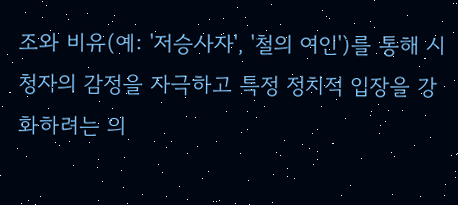조와 비유(예: '저승사자', '철의 여인')를 통해 시청자의 감정을 자극하고 특정 정치적 입장을 강화하려는 의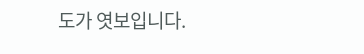도가 엿보입니다.